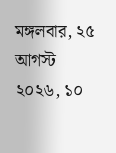মঙ্গলবার, ২৫ আগস্ট ২০২৬, ১০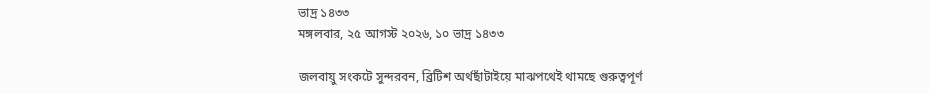ভাদ্র ১৪৩৩
মঙ্গলবার, ২৫ আগস্ট ২০২৬, ১০ ভাদ্র ১৪৩৩

জলবায়ু সংকটে সুন্দরবন, ব্রিটিশ অর্থছাঁটাইয়ে মাঝপথেই থামছে গুরুত্বপূর্ণ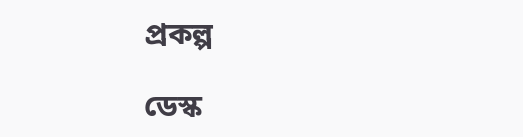প্রকল্প

ডেস্ক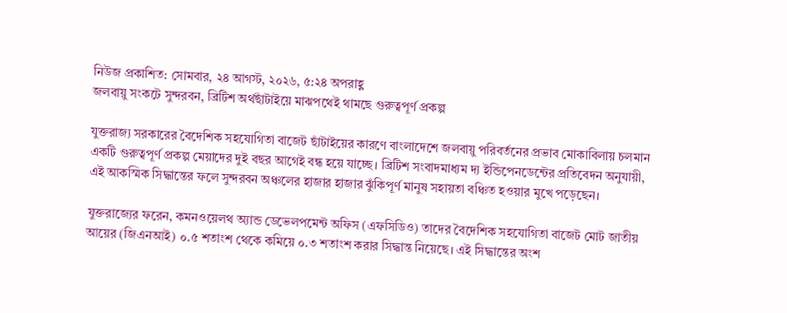নিউজ প্রকাশিত: সোমবার, ২৪ আগস্ট, ২০২৬, ৫:২৪ অপরাহ্ণ
জলবায়ু সংকটে সুন্দরবন, ব্রিটিশ অর্থছাঁটাইয়ে মাঝপথেই থামছে গুরুত্বপূর্ণ প্রকল্প

যুক্তরাজ্য সরকারের বৈদেশিক সহযোগিতা বাজেট ছাঁটাইয়ের কারণে বাংলাদেশে জলবায়ু পরিবর্তনের প্রভাব মোকাবিলায় চলমান একটি গুরুত্বপূর্ণ প্রকল্প মেয়াদের দুই বছর আগেই বন্ধ হয়ে যাচ্ছে। ব্রিটিশ সংবাদমাধ্যম দ্য ইন্ডিপেনডেন্টের প্রতিবেদন অনুযায়ী, এই আকস্মিক সিদ্ধান্তের ফলে সুন্দরবন অঞ্চলের হাজার হাজার ঝুঁকিপূর্ণ মানুষ সহায়তা বঞ্চিত হওয়ার মুখে পড়েছেন।

যুক্তরাজ্যের ফরেন, কমনওয়েলথ অ্যান্ড ডেভেলপমেন্ট অফিস (এফসিডিও) তাদের বৈদেশিক সহযোগিতা বাজেট মোট জাতীয় আয়ের (জিএনআই) ০.৫ শতাংশ থেকে কমিয়ে ০.৩ শতাংশ করার সিদ্ধান্ত নিয়েছে। এই সিদ্ধান্তের অংশ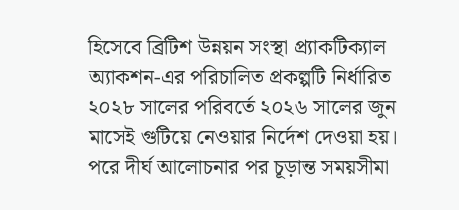হিসেবে ব্রিটিশ উন্নয়ন সংস্থা প্র্যাকটিক্যাল অ্যাকশন-এর পরিচালিত প্রকল্পটি নির্ধারিত ২০২৮ সালের পরিবর্তে ২০২৬ সালের জুন মাসেই গুটিয়ে নেওয়ার নির্দেশ দেওয়া হয়। পরে দীর্ঘ আলোচনার পর চূড়ান্ত সময়সীমা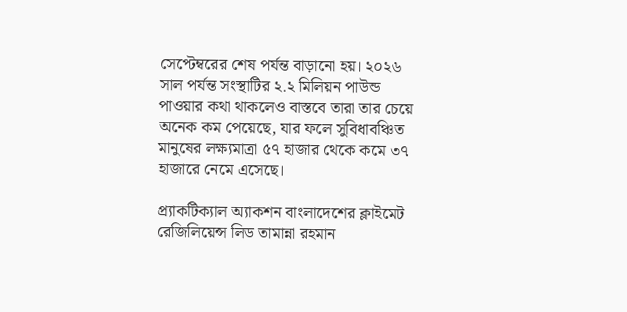সেপ্টেম্বরের শেষ পর্যন্ত বাড়ানো হয়। ২০২৬ সাল পর্যন্ত সংস্থাটির ২.২ মিলিয়ন পাউন্ড পাওয়ার কথা থাকলেও বাস্তবে তারা তার চেয়ে অনেক কম পেয়েছে, যার ফলে সুবিধাবঞ্চিত মানুষের লক্ষ্যমাত্রা ৫৭ হাজার থেকে কমে ৩৭ হাজারে নেমে এসেছে।

প্র্যাকটিক্যাল অ্যাকশন বাংলাদেশের ক্লাইমেট রেজিলিয়েন্স লিড তামান্না রহমান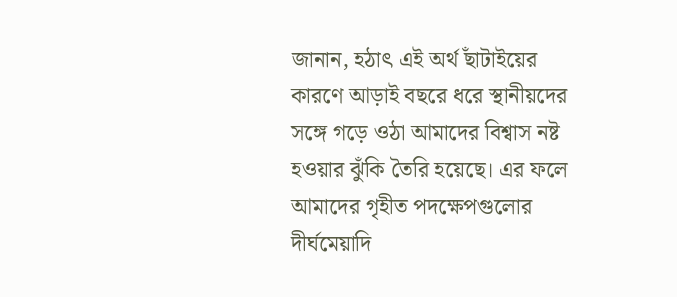জানান, হঠাৎ এই অর্থ ছাঁটাইয়ের কারণে আড়াই বছরে ধরে স্থানীয়দের সঙ্গে গড়ে ওঠা আমাদের বিশ্বাস নষ্ট হওয়ার ঝুঁকি তৈরি হয়েছে। এর ফলে আমাদের গৃহীত পদক্ষেপগুলোর দীর্ঘমেয়াদি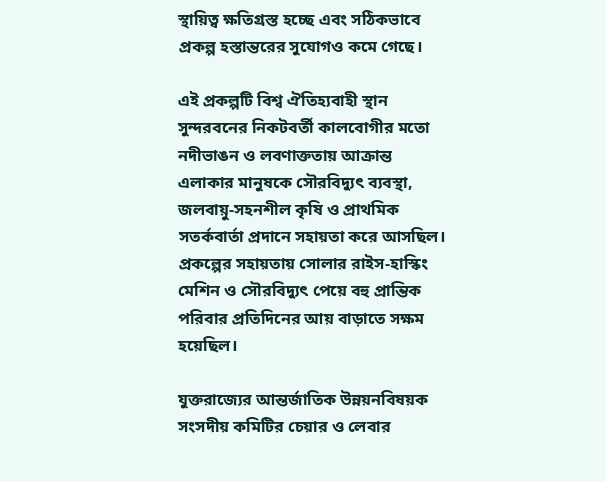স্থায়িত্ব ক্ষতিগ্রস্ত হচ্ছে এবং সঠিকভাবে প্রকল্প হস্তান্তরের সুযোগও কমে গেছে।

এই প্রকল্পটি বিশ্ব ঐতিহ্যবাহী স্থান সুন্দরবনের নিকটবর্তী কালবোগীর মতো নদীভাঙন ও লবণাক্ততায় আক্রান্ত এলাকার মানুষকে সৌরবিদ্যুৎ ব্যবস্থা, জলবায়ু-সহনশীল কৃষি ও প্রাথমিক সতর্কবার্তা প্রদানে সহায়তা করে আসছিল। প্রকল্পের সহায়তায় সোলার রাইস-হাস্কিং মেশিন ও সৌরবিদ্যুৎ পেয়ে বহু প্রান্তিক পরিবার প্রতিদিনের আয় বাড়াতে সক্ষম হয়েছিল।

যুক্তরাজ্যের আন্তর্জাতিক উন্নয়নবিষয়ক সংসদীয় কমিটির চেয়ার ও লেবার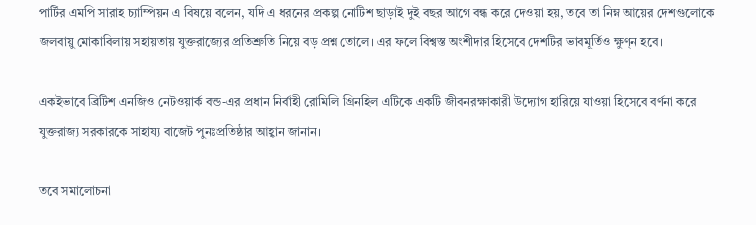পার্টির এমপি সারাহ চ্যাম্পিয়ন এ বিষয়ে বলেন, যদি এ ধরনের প্রকল্প নোটিশ ছাড়াই দুই বছর আগে বন্ধ করে দেওয়া হয়, তবে তা নিম্ন আয়ের দেশগুলোকে জলবায়ু মোকাবিলায় সহায়তায় যুক্তরাজ্যের প্রতিশ্রুতি নিয়ে বড় প্রশ্ন তোলে। এর ফলে বিশ্বস্ত অংশীদার হিসেবে দেশটির ভাবমূর্তিও ক্ষুণ্ন হবে।

একইভাবে ব্রিটিশ এনজিও নেটওয়ার্ক বন্ড-এর প্রধান নির্বাহী রোমিলি গ্রিনহিল এটিকে একটি জীবনরক্ষাকারী উদ্যোগ হারিয়ে যাওয়া হিসেবে বর্ণনা করে যুক্তরাজ্য সরকারকে সাহায্য বাজেট পুনঃপ্রতিষ্ঠার আহ্বান জানান।

তবে সমালোচনা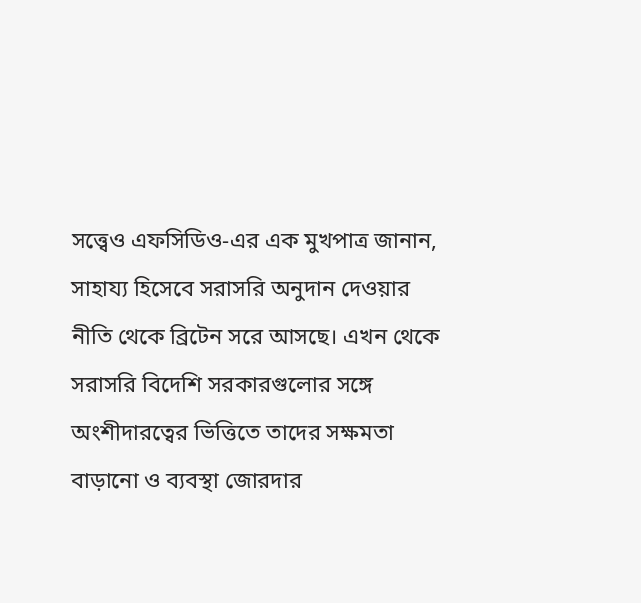সত্ত্বেও এফসিডিও-এর এক মুখপাত্র জানান, সাহায্য হিসেবে সরাসরি অনুদান দেওয়ার নীতি থেকে ব্রিটেন সরে আসছে। এখন থেকে সরাসরি বিদেশি সরকারগুলোর সঙ্গে অংশীদারত্বের ভিত্তিতে তাদের সক্ষমতা বাড়ানো ও ব্যবস্থা জোরদার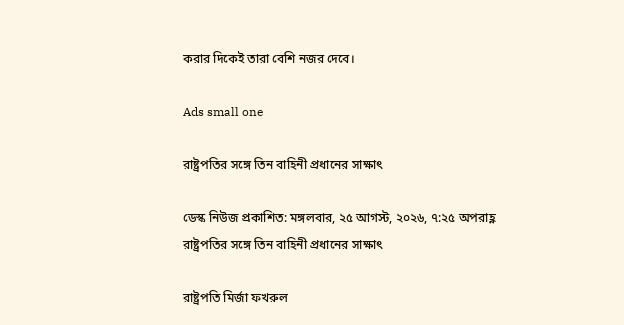করার দিকেই তারা বেশি নজর দেবে।

Ads small one

রাষ্ট্রপতির সঙ্গে তিন বাহিনী প্রধানের সাক্ষাৎ

ডেস্ক নিউজ প্রকাশিত: মঙ্গলবার, ২৫ আগস্ট, ২০২৬, ৭:২৫ অপরাহ্ণ
রাষ্ট্রপতির সঙ্গে তিন বাহিনী প্রধানের সাক্ষাৎ

রাষ্ট্রপতি মির্জা ফখরুল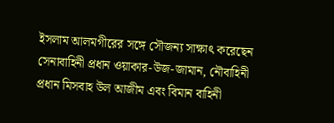ইসলাম আলমগীরের সঙ্গে সৌজন্য সাক্ষাৎ করেছেন সেনাবাহিনী প্রধান ওয়াকার-উজ-জামান, নৌবাহিনী প্রধান মিসবাহ উল আজীম এবং বিমান বাহিনী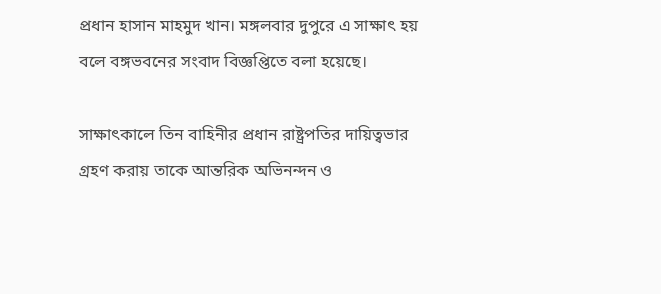প্রধান হাসান মাহমুদ খান। মঙ্গলবার দুপুরে এ সাক্ষাৎ হয় বলে বঙ্গভবনের সংবাদ বিজ্ঞপ্তিতে বলা হয়েছে।

সাক্ষাৎকালে তিন বাহিনীর প্রধান রাষ্ট্রপতির দায়িত্বভার গ্রহণ করায় তাকে আন্তরিক অভিনন্দন ও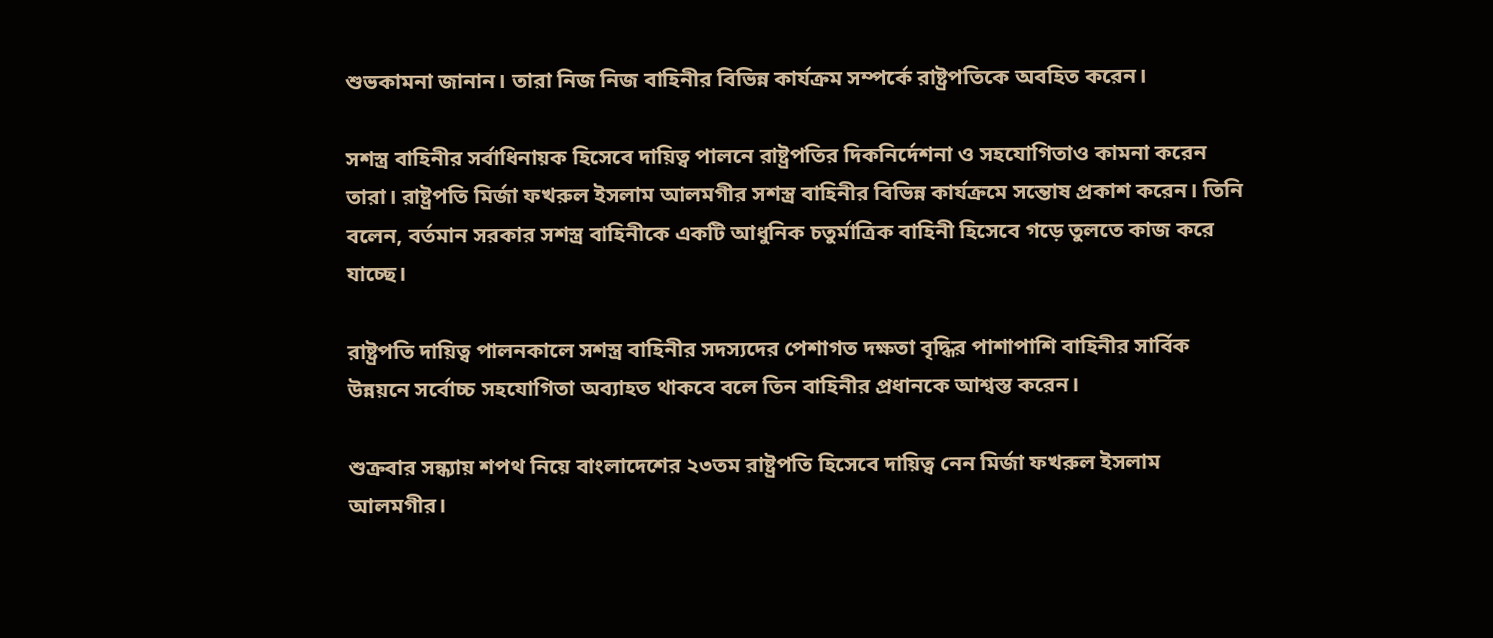শুভকামনা জানান। তারা নিজ নিজ বাহিনীর বিভিন্ন কার্যক্রম সম্পর্কে রাষ্ট্রপতিকে অবহিত করেন।

সশস্ত্র বাহিনীর সর্বাধিনায়ক হিসেবে দায়িত্ব পালনে রাষ্ট্রপতির দিকনির্দেশনা ও সহযোগিতাও কামনা করেন তারা। রাষ্ট্রপতি মির্জা ফখরুল ইসলাম আলমগীর সশস্ত্র বাহিনীর বিভিন্ন কার্যক্রমে সন্তোষ প্রকাশ করেন। তিনি বলেন, বর্তমান সরকার সশস্ত্র বাহিনীকে একটি আধুনিক চতুর্মাত্রিক বাহিনী হিসেবে গড়ে তুলতে কাজ করে যাচ্ছে।

রাষ্ট্রপতি দায়িত্ব পালনকালে সশস্ত্র বাহিনীর সদস্যদের পেশাগত দক্ষতা বৃদ্ধির পাশাপাশি বাহিনীর সার্বিক উন্নয়নে সর্বোচ্চ সহযোগিতা অব্যাহত থাকবে বলে তিন বাহিনীর প্রধানকে আশ্বস্ত করেন।

শুক্রবার সন্ধ্যায় শপথ নিয়ে বাংলাদেশের ২৩তম রাষ্ট্রপতি হিসেবে দায়িত্ব নেন মির্জা ফখরুল ইসলাম আলমগীর।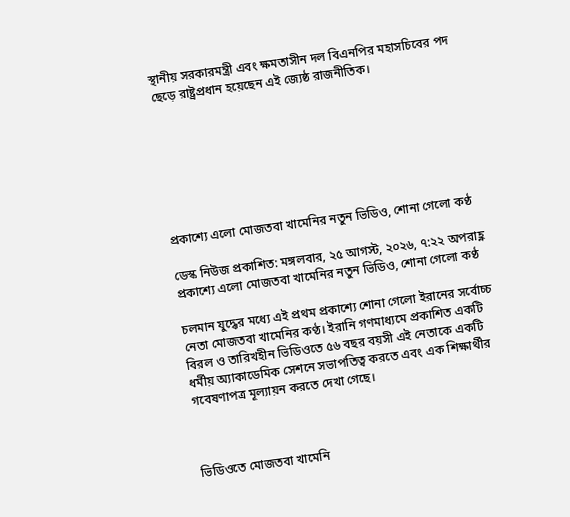স্থানীয় সরকারমন্ত্রী এবং ক্ষমতাসীন দল বিএনপির মহাসচিবের পদ ছেড়ে রাষ্ট্রপ্রধান হয়েছেন এই জ্যেষ্ঠ রাজনীতিক।







প্রকাশ্যে এলো মোজতবা খামেনির নতুন ভিডিও, শোনা গেলো কণ্ঠ

ডেস্ক নিউজ প্রকাশিত: মঙ্গলবার, ২৫ আগস্ট, ২০২৬, ৭:২২ অপরাহ্ণ
প্রকাশ্যে এলো মোজতবা খামেনির নতুন ভিডিও, শোনা গেলো কণ্ঠ

চলমান যুদ্ধের মধ্যে এই প্রথম প্রকাশ্যে শোনা গেলো ইরানের সর্বোচ্চ নেতা মোজতবা খামেনির কণ্ঠ। ইরানি গণমাধ্যমে প্রকাশিত একটি বিরল ও তারিখহীন ভিডিওতে ৫৬ বছর বয়সী এই নেতাকে একটি ধর্মীয় অ্যাকাডেমিক সেশনে সভাপতিত্ব করতে এবং এক শিক্ষার্থীর গবেষণাপত্র মূল্যায়ন করতে দেখা গেছে।



ভিডিওতে মোজতবা খামেনি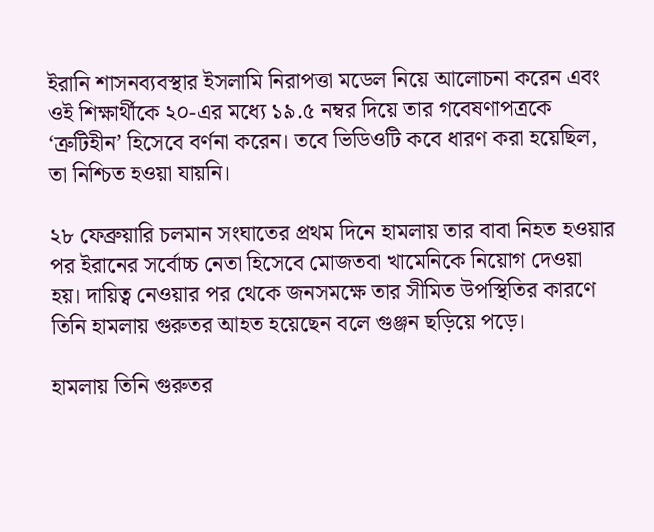ইরানি শাসনব্যবস্থার ইসলামি নিরাপত্তা মডেল নিয়ে আলোচনা করেন এবং ওই শিক্ষার্থীকে ২০-এর মধ্যে ১৯.৫ নম্বর দিয়ে তার গবেষণাপত্রকে ‘ত্রুটিহীন’ হিসেবে বর্ণনা করেন। তবে ভিডিওটি কবে ধারণ করা হয়েছিল, তা নিশ্চিত হওয়া যায়নি।

২৮ ফেব্রুয়ারি চলমান সংঘাতের প্রথম দিনে হামলায় তার বাবা নিহত হওয়ার পর ইরানের সর্বোচ্চ নেতা হিসেবে মোজতবা খামেনিকে নিয়োগ দেওয়া হয়। দায়িত্ব নেওয়ার পর থেকে জনসমক্ষে তার সীমিত উপস্থিতির কারণে তিনি হামলায় গুরুতর আহত হয়েছেন বলে গুঞ্জন ছড়িয়ে পড়ে।

হামলায় তিনি গুরুতর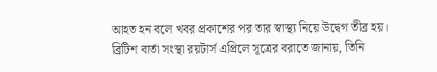আহত হন বলে খবর প্রকাশের পর তার স্বাস্থ্য নিয়ে উদ্বেগ তীব্র হয়। ব্রিটিশ বার্তা সংস্থা রয়টার্স এপ্রিলে সূত্রের বরাতে জানায়, তিনি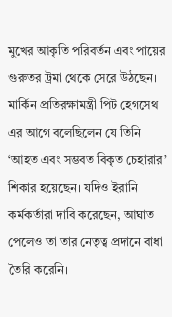মুখের আকৃতি পরিবর্তন এবং পায়ের গুরুতর ট্রমা থেকে সেরে উঠছেন। মার্কিন প্রতিরক্ষামন্ত্রী পিট হেগসেথ এর আগে বলেছিলেন যে তিনি ‘আহত এবং সম্ভবত বিকৃত চেহারার’ শিকার হয়েছেন। যদিও ইরানি কর্মকর্তারা দাবি করেছেন, আঘাত পেলেও তা তার নেতৃত্ব প্রদানে বাধা তৈরি করেনি।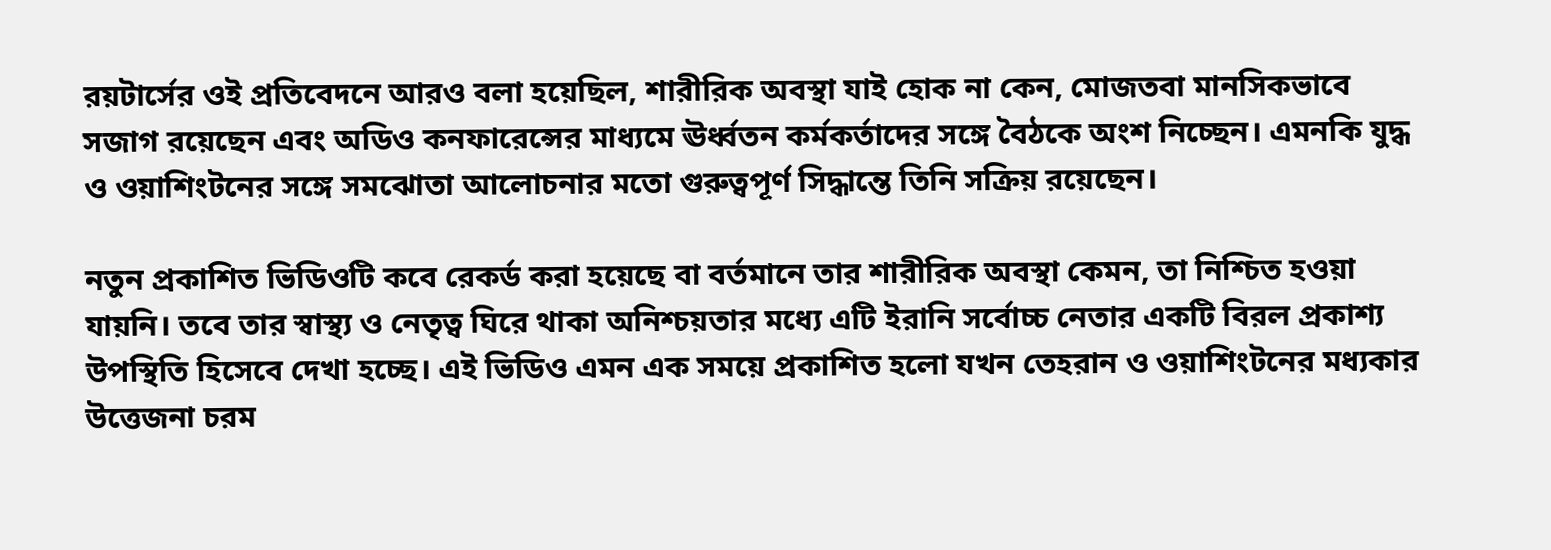রয়টার্সের ওই প্রতিবেদনে আরও বলা হয়েছিল, শারীরিক অবস্থা যাই হোক না কেন, মোজতবা মানসিকভাবে সজাগ রয়েছেন এবং অডিও কনফারেন্সের মাধ্যমে ঊর্ধ্বতন কর্মকর্তাদের সঙ্গে বৈঠকে অংশ নিচ্ছেন। এমনকি যুদ্ধ ও ওয়াশিংটনের সঙ্গে সমঝোতা আলোচনার মতো গুরুত্বপূর্ণ সিদ্ধান্তে তিনি সক্রিয় রয়েছেন।

নতুন প্রকাশিত ভিডিওটি কবে রেকর্ড করা হয়েছে বা বর্তমানে তার শারীরিক অবস্থা কেমন, তা নিশ্চিত হওয়া যায়নি। তবে তার স্বাস্থ্য ও নেতৃত্ব ঘিরে থাকা অনিশ্চয়তার মধ্যে এটি ইরানি সর্বোচ্চ নেতার একটি বিরল প্রকাশ্য উপস্থিতি হিসেবে দেখা হচ্ছে। এই ভিডিও এমন এক সময়ে প্রকাশিত হলো যখন তেহরান ও ওয়াশিংটনের মধ্যকার উত্তেজনা চরম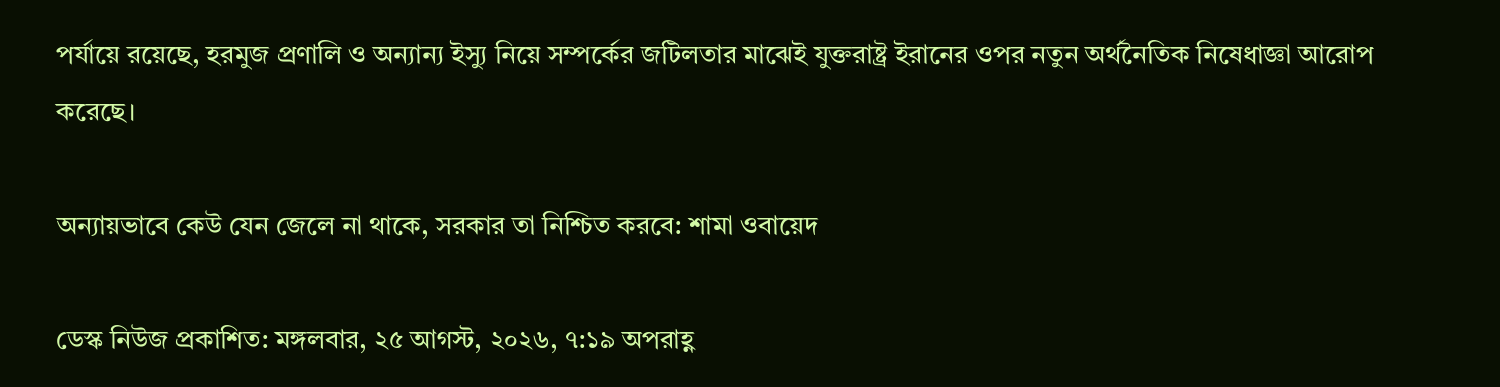পর্যায়ে রয়েছে, হরমুজ প্রণালি ও অন্যান্য ইস্যু নিয়ে সম্পর্কের জটিলতার মাঝেই যুক্তরাষ্ট্র ইরানের ওপর নতুন অর্থনৈতিক নিষেধাজ্ঞা আরোপ করেছে।

অন্যায়ভাবে কেউ যেন জেলে না থাকে, সরকার তা নিশ্চিত করবে: শামা ওবায়েদ

ডেস্ক নিউজ প্রকাশিত: মঙ্গলবার, ২৫ আগস্ট, ২০২৬, ৭:১৯ অপরাহ্ণ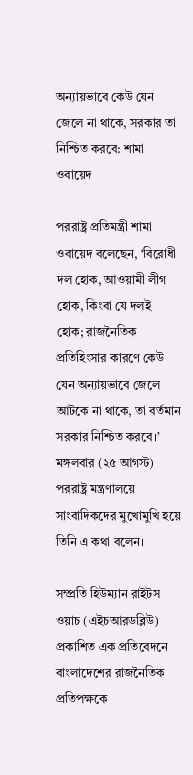অন্যায়ভাবে কেউ যেন জেলে না থাকে, সরকার তা নিশ্চিত করবে: শামা ওবায়েদ

পররাষ্ট্র প্রতিমন্ত্রী শামা ওবায়েদ বলেছেন, ‘বিরোধী দল হোক, আওয়ামী লীগ হোক, কিংবা যে দলই হোক; রাজনৈতিক প্রতিহিংসার কারণে কেউ যেন অন্যায়ভাবে জেলে আটকে না থাকে, তা বর্তমান সরকার নিশ্চিত করবে।’ মঙ্গলবার (২৫ আগস্ট) পররাষ্ট্র মন্ত্রণালয়ে সাংবাদিকদের মুখোমুখি হয়ে তিনি এ কথা বলেন।

সম্প্রতি হিউম্যান রাইটস ওয়াচ (এইচআরডব্লিউ) প্রকাশিত এক প্রতিবেদনে বাংলাদেশের রাজনৈতিক প্রতিপক্ষকে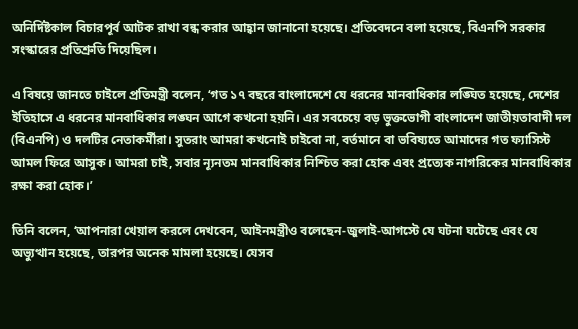অনির্দিষ্টকাল বিচারপূর্ব আটক রাখা বন্ধ করার আহ্বান জানানো হয়েছে। প্রতিবেদনে বলা হয়েছে, বিএনপি সরকার সংস্কারের প্রতিশ্রুতি দিয়েছিল।

এ বিষয়ে জানতে চাইলে প্রতিমন্ত্রী বলেন, ‘গত ১৭ বছরে বাংলাদেশে যে ধরনের মানবাধিকার লঙ্ঘিত হয়েছে, দেশের ইতিহাসে এ ধরনের মানবাধিকার লঙ্ঘন আগে কখনো হয়নি। এর সবচেয়ে বড় ভুক্তভোগী বাংলাদেশ জাতীয়তাবাদী দল (বিএনপি) ও দলটির নেতাকর্মীরা। সুতরাং আমরা কখনোই চাইবো না, বর্তমানে বা ভবিষ্যতে আমাদের গত ফ্যাসিস্ট আমল ফিরে আসুক। আমরা চাই, সবার ন্যূনতম মানবাধিকার নিশ্চিত করা হোক এবং প্রত্যেক নাগরিকের মানবাধিকার রক্ষা করা হোক।’

তিনি বলেন, ‘আপনারা খেয়াল করলে দেখবেন, আইনমন্ত্রীও বলেছেন-জুলাই-আগস্টে যে ঘটনা ঘটেছে এবং যে অভ্যুত্থান হয়েছে, তারপর অনেক মামলা হয়েছে। যেসব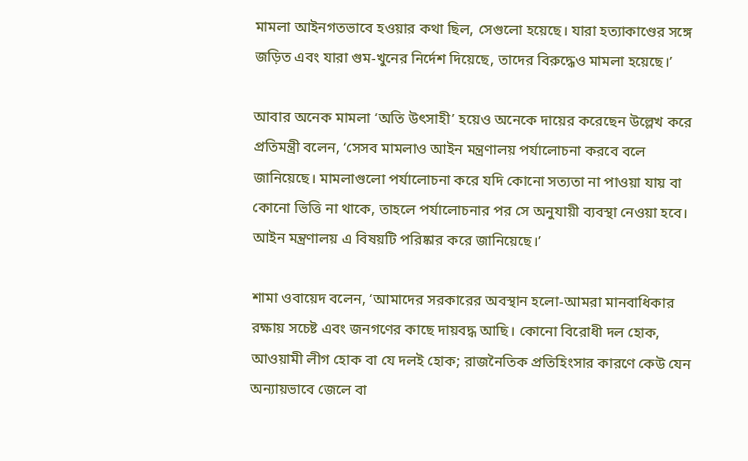মামলা আইনগতভাবে হওয়ার কথা ছিল, সেগুলো হয়েছে। যারা হত্যাকাণ্ডের সঙ্গে জড়িত এবং যারা গুম-খুনের নির্দেশ দিয়েছে, তাদের বিরুদ্ধেও মামলা হয়েছে।’

আবার অনেক মামলা ‘অতি উৎসাহী’ হয়েও অনেকে দায়ের করেছেন উল্লেখ করে প্রতিমন্ত্রী বলেন, ‘সেসব মামলাও আইন মন্ত্রণালয় পর্যালোচনা করবে বলে জানিয়েছে। মামলাগুলো পর্যালোচনা করে যদি কোনো সত্যতা না পাওয়া যায় বা কোনো ভিত্তি না থাকে, তাহলে পর্যালোচনার পর সে অনুযায়ী ব্যবস্থা নেওয়া হবে। আইন মন্ত্রণালয় এ বিষয়টি পরিষ্কার করে জানিয়েছে।’

শামা ওবায়েদ বলেন, ‘আমাদের সরকারের অবস্থান হলো-আমরা মানবাধিকার রক্ষায় সচেষ্ট এবং জনগণের কাছে দায়বদ্ধ আছি। কোনো বিরোধী দল হোক, আওয়ামী লীগ হোক বা যে দলই হোক; রাজনৈতিক প্রতিহিংসার কারণে কেউ যেন অন্যায়ভাবে জেলে বা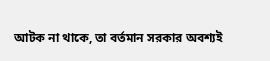আটক না থাকে, তা বর্তমান সরকার অবশ্যই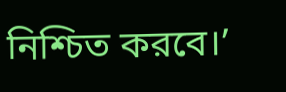নিশ্চিত করবে।’